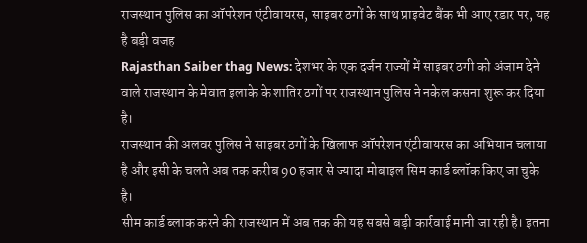राजस्थान पुलिस का ऑपरेशन एंटीवायरस, साइबर ठगों के साथ प्राइवेट बैंक भी आए रडार पर, यह है बड़ी वजह
Rajasthan Saiber thag News: देशभर के एक दर्जन राज्यों में साइबर ठगी को अंजाम देने वाले राजस्थान के मेवात इलाके के शातिर ठगों पर राजस्थान पुलिस ने नकेल कसना शुरू कर दिया है।
राजस्थान की अलवर पुलिस ने साइबर ठगों के खिलाफ ऑपरेशन एंटीवायरस का अभियान चलाया है और इसी के चलते अब तक करीब 90 हजार से ज्यादा मोबाइल सिम कार्ड ब्लॉक किए जा चुके है।
सीम कार्ड ब्लाक करने की राजस्थान में अब तक की यह सबसे बड़ी कार्रवाई मानी जा रही है। इतना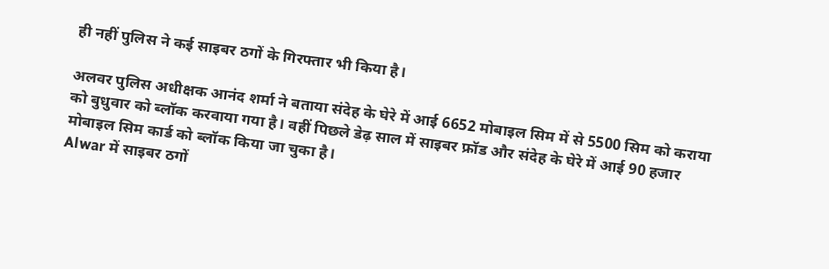ही नहीं पुलिस ने कई साइबर ठगों के गिरफ्तार भी किया है।

अलवर पुलिस अधीक्षक आनंद शर्मा ने बताया संदेह के घेरे में आई 6652 मोबाइल सिम में से 5500 सिम को कराया को बुधुवार को ब्लॉक करवाया गया है। वहीं पिछले डेढ़ साल में साइबर फ्रॉड और संदेह के घेरे में आई 90 हजार मोबाइल सिम कार्ड को ब्लॉक किया जा चुका है।
Alwar में साइबर ठगों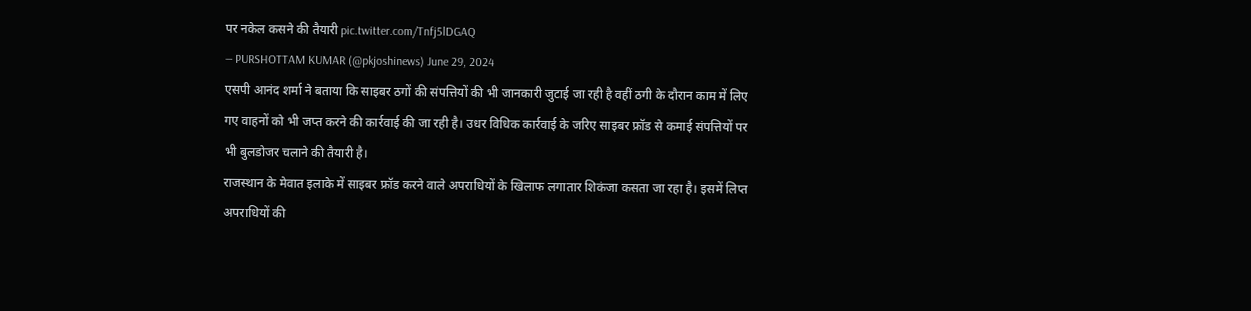पर नकेल कसने की तैयारी pic.twitter.com/Tnfj5lDGAQ
— PURSHOTTAM KUMAR (@pkjoshinews) June 29, 2024
एसपी आनंद शर्मा ने बताया कि साइबर ठगों की संपत्तियों की भी जानकारी जुटाई जा रही है वहीं ठगी के दौरान काम में लिए गए वाहनों को भी जप्त करने की कार्रवाई की जा रही है। उधर विधिक कार्रवाई के जरिए साइबर फ्रॉड से कमाई संपत्तियों पर भी बुलडोजर चलाने की तैयारी है।
राजस्थान के मेवात इलाके में साइबर फ्रॉड करने वाले अपराधियों के खिलाफ लगातार शिकंजा कसता जा रहा है। इसमें लिप्त अपराधियों की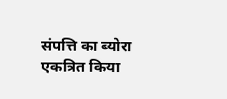संपत्ति का ब्योरा एकत्रित किया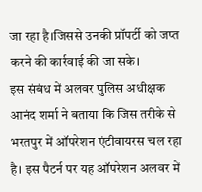जा रहा है।जिससे उनकी प्रॉपर्टी को जप्त करने की कार्रवाई की जा सके।
इस संबंध में अलवर पुलिस अधीक्षक आनंद शर्मा ने बताया कि जिस तरीके से भरतपुर में ऑपरेशन एंटीवायरस चल रहा है। इस पैटर्न पर यह ऑपरेशन अलवर में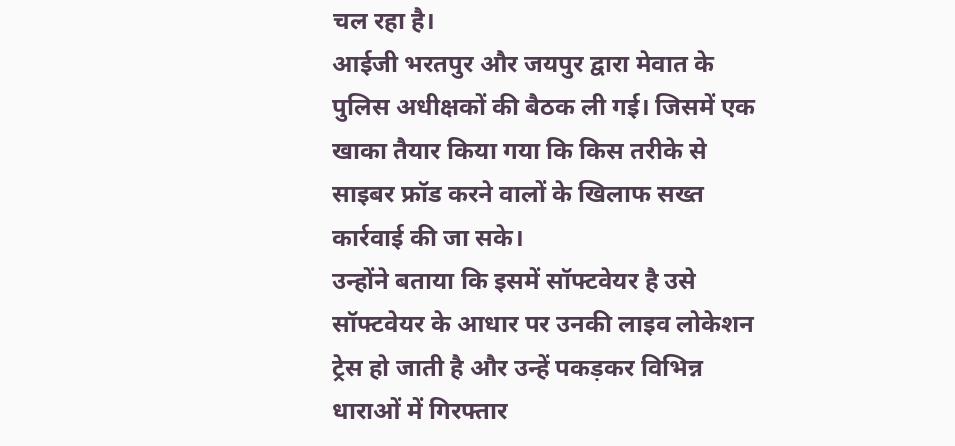चल रहा है।
आईजी भरतपुर और जयपुर द्वारा मेवात के पुलिस अधीक्षकों की बैठक ली गई। जिसमें एक खाका तैयार किया गया कि किस तरीके से साइबर फ्रॉड करने वालों के खिलाफ सख्त कार्रवाई की जा सके।
उन्होंने बताया कि इसमें सॉफ्टवेयर है उसे सॉफ्टवेयर के आधार पर उनकी लाइव लोकेशन ट्रेस हो जाती है और उन्हें पकड़कर विभिन्न धाराओं में गिरफ्तार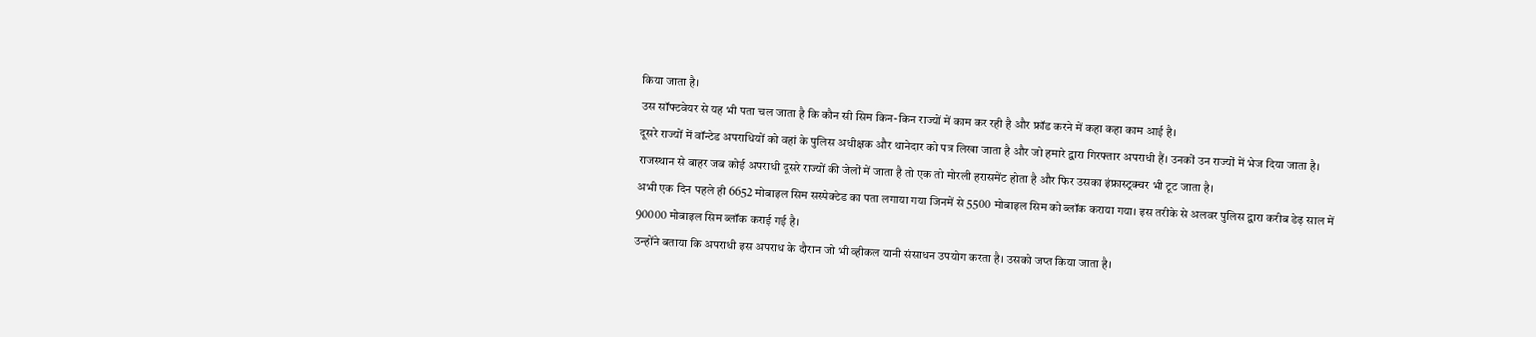किया जाता है।
उस सॉफ्टवेयर से यह भी पता चल जाता है कि कौन सी सिम किन-किन राज्यों में काम कर रही है और फ्रॉड करने में कहा कहा काम आई है।
दूसरे राज्यों में वॉन्टेड अपराधियों को वहां के पुलिस अधीक्षक और थानेदार को पत्र लिखा जाता है और जो हमारे द्वारा गिरफ्तार अपराधी हैं। उनकों उन राज्यों में भेज दिया जाता है।
राजस्थान से बाहर जब कोई अपराधी दूसरे राज्यों की जेलों में जाता है तो एक तो मोरली हरासमेंट होता है और फिर उसका इंफ्रास्ट्रक्चर भी टूट जाता है।
अभी एक दिन पहले ही 6652 मोबाइल सिम सस्पेक्टेड का पता लगाया गया जिनमें से 5500 मोबाइल सिम को ब्लॉक कराया गया। इस तरीके से अलवर पुलिस द्वारा करीब डेढ़ साल में 90000 मोबाइल सिम ब्लॉक कराई गई है।
उन्होंने बताया कि अपराधी इस अपराध के दौरान जो भी व्हीकल यानी संसाधन उपयोग करता है। उसको जप्त किया जाता है।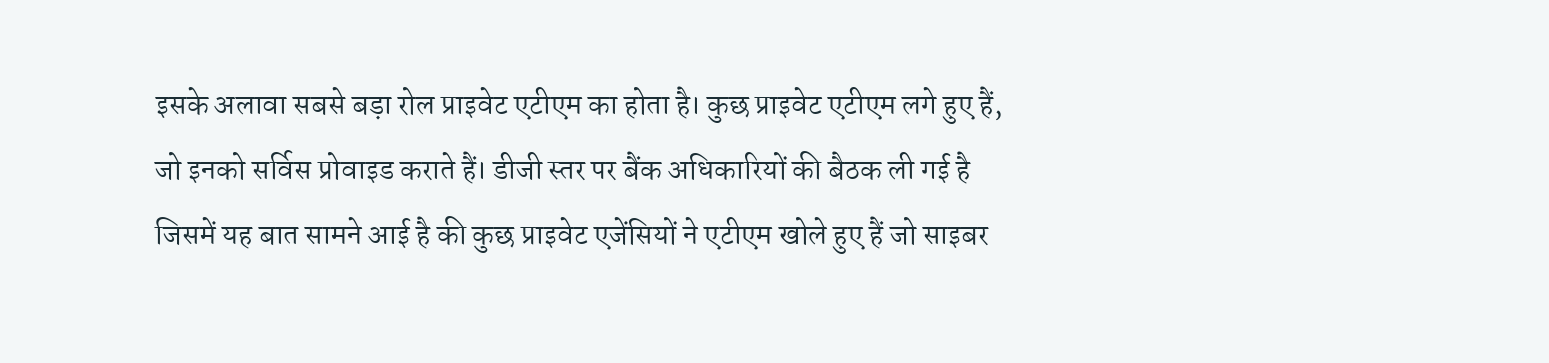इसके अलावा सबसे बड़ा रोल प्राइवेट एटीएम का होता है। कुछ प्राइवेट एटीएम लगे हुए हैं, जो इनको सर्विस प्रोवाइड कराते हैं। डीजी स्तर पर बैंक अधिकारियों की बैठक ली गई है जिसमें यह बात सामने आई है की कुछ प्राइवेट एजेंसियों ने एटीएम खोले हुए हैं जो साइबर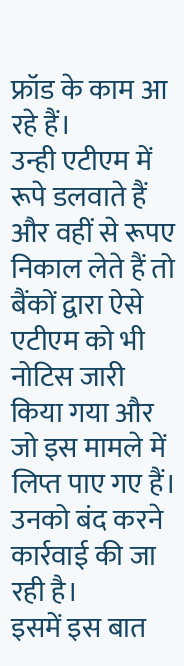फ्रॉड के काम आ रहे हैं।
उन्ही एटीएम में रूपे डलवाते हैं और वहीं से रूपए निकाल लेते हैं तो बैंकों द्वारा ऐसे एटीएम को भी नोटिस जारी किया गया और जो इस मामले में लिप्त पाए गए हैं। उनको बंद करने कार्रवाई की जा रही है।
इसमें इस बात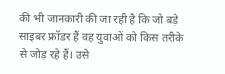की भी जानकारी की जा रही है कि जो बड़े साइबर फ्रॉडर हैं वह युवाओं को किस तरीके से जोड़ रहे हैं। उसे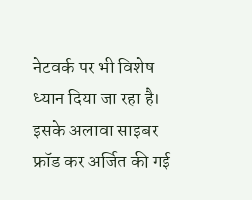नेटवर्क पर भी विशेष ध्यान दिया जा रहा है।
इसके अलावा साइबर फ्रॉड कर अर्जित की गई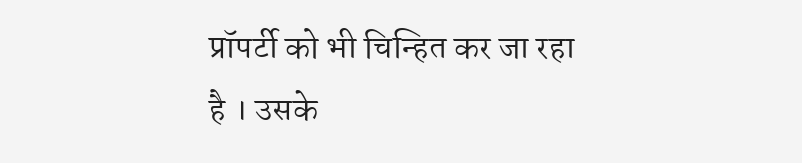प्रॉपर्टी को भी चिन्हित कर जा रहा है । उसके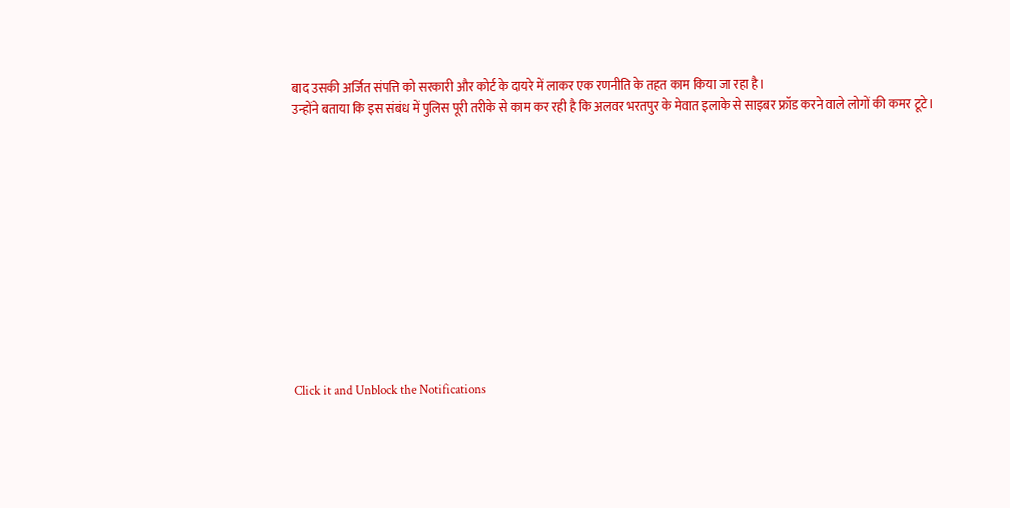बाद उसकी अर्जित संपत्ति को सरकारी और कोर्ट के दायरे में लाकर एक रणनीति के तहत काम किया जा रहा है।
उन्होंने बताया कि इस संबंध में पुलिस पूरी तरीके से काम कर रही है कि अलवर भरतपुर के मेवात इलाके से साइबर फ्रॉड करने वाले लोगों की कमर टूटे।












Click it and Unblock the Notifications